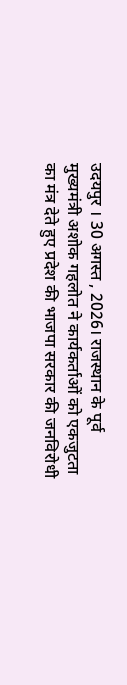उदयपुर । 30 अगस्त , 2026। राजस्थान के पूर्व मुख्यमंत्री अशोक गहलोत ने कार्यकर्ताओं को एकजुटता का मंत्र देते हुए प्रदेश की भाजपा सरकार की जनविरोधी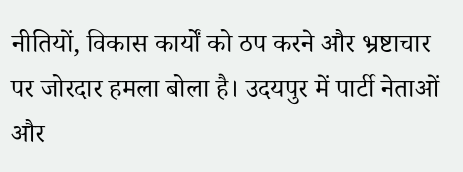नीतियों, विकास कार्यों को ठप करने और भ्रष्टाचार पर जोरदार हमला बोला है। उदयपुर में पार्टी नेताओं और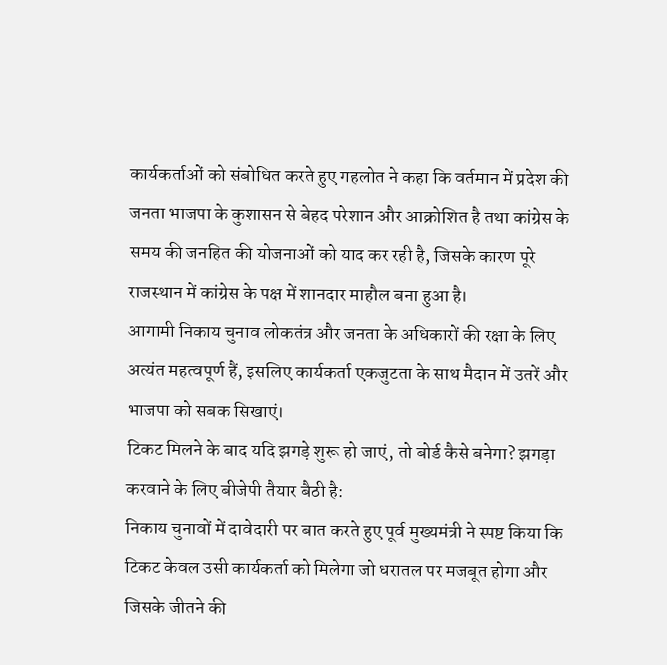कार्यकर्ताओं को संबोधित करते हुए गहलोत ने कहा कि वर्तमान में प्रदेश की जनता भाजपा के कुशासन से बेहद परेशान और आक्रोशित है तथा कांग्रेस के समय की जनहित की योजनाओं को याद कर रही है, जिसके कारण पूरे राजस्थान में कांग्रेस के पक्ष में शानदार माहौल बना हुआ है।
आगामी निकाय चुनाव लोकतंत्र और जनता के अधिकारों की रक्षा के लिए अत्यंत महत्वपूर्ण हैं, इसलिए कार्यकर्ता एकजुटता के साथ मैदान में उतरें और भाजपा को सबक सिखाएं।
टिकट मिलने के बाद यदि झगड़े शुरू हो जाएं, तो बोर्ड कैसे बनेगा? झगड़ा करवाने के लिए बीजेपी तैयार बैठी है:
निकाय चुनावों में दावेदारी पर बात करते हुए पूर्व मुख्यमंत्री ने स्पष्ट किया कि टिकट केवल उसी कार्यकर्ता को मिलेगा जो धरातल पर मजबूत होगा और जिसके जीतने की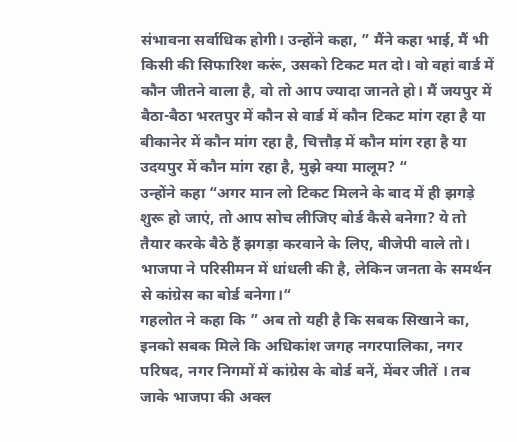संभावना सर्वाधिक होगी। उन्होंने कहा, ” मैंने कहा भाई, मैं भी किसी की सिफारिश करूं, उसको टिकट मत दो। वो वहां वार्ड में कौन जीतने वाला है, वो तो आप ज्यादा जानते हो। मैं जयपुर में बैठा-बैठा भरतपुर में कौन से वार्ड में कौन टिकट मांग रहा है या बीकानेर में कौन मांग रहा है, चित्तौड़ में कौन मांग रहा है या उदयपुर में कौन मांग रहा है, मुझे क्या मालूम? “
उन्होंने कहा “अगर मान लो टिकट मिलने के बाद में ही झगड़े शुरू हो जाएं, तो आप सोच लीजिए बोर्ड कैसे बनेगा? ये तो तैयार करके बैठे हैं झगड़ा करवाने के लिए, बीजेपी वाले तो। भाजपा ने परिसीमन में धांधली की है, लेकिन जनता के समर्थन से कांग्रेस का बोर्ड बनेगा।“
गहलोत ने कहा कि ” अब तो यही है कि सबक सिखाने का, इनको सबक मिले कि अधिकांश जगह नगरपालिका, नगर परिषद, नगर निगमों में कांग्रेस के बोर्ड बनें, मेंबर जीतें । तब जाके भाजपा की अक्ल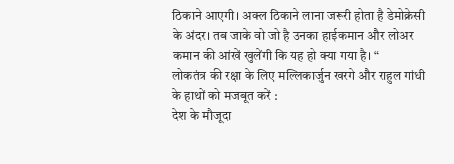ठिकाने आएगी। अक्ल ठिकाने लाना जरूरी होता है डेमोक्रेसी के अंदर। तब जाके वो जो है उनका हाईकमान और लोअर कमान की आंखें खुलेंगी कि यह हो क्या गया है। “
लोकतंत्र की रक्षा के लिए मल्लिकार्जुन खरगे और राहुल गांधी के हाथों को मजबूत करें :
देश के मौजूदा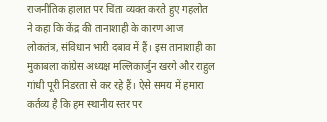राजनीतिक हालात पर चिंता व्यक्त करते हुए गहलोत ने कहा कि केंद्र की तानाशाही के कारण आज लोकतंत्र, संविधान भारी दबाव में हैं। इस तानाशाही का मुकाबला कांग्रेस अध्यक्ष मल्लिकार्जुन खरगे और राहुल गांधी पूरी निडरता से कर रहे हैं। ऐसे समय में हमारा कर्तव्य है कि हम स्थानीय स्तर पर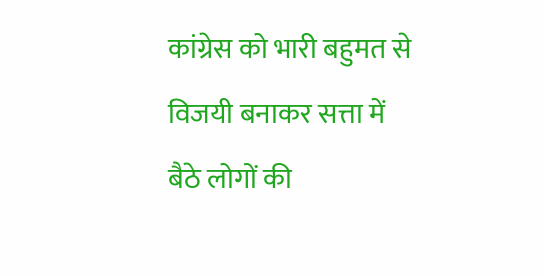कांग्रेस को भारी बहुमत से विजयी बनाकर सत्ता में बैठे लोगों की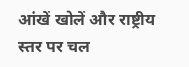आंखें खोलें और राष्ट्रीय स्तर पर चल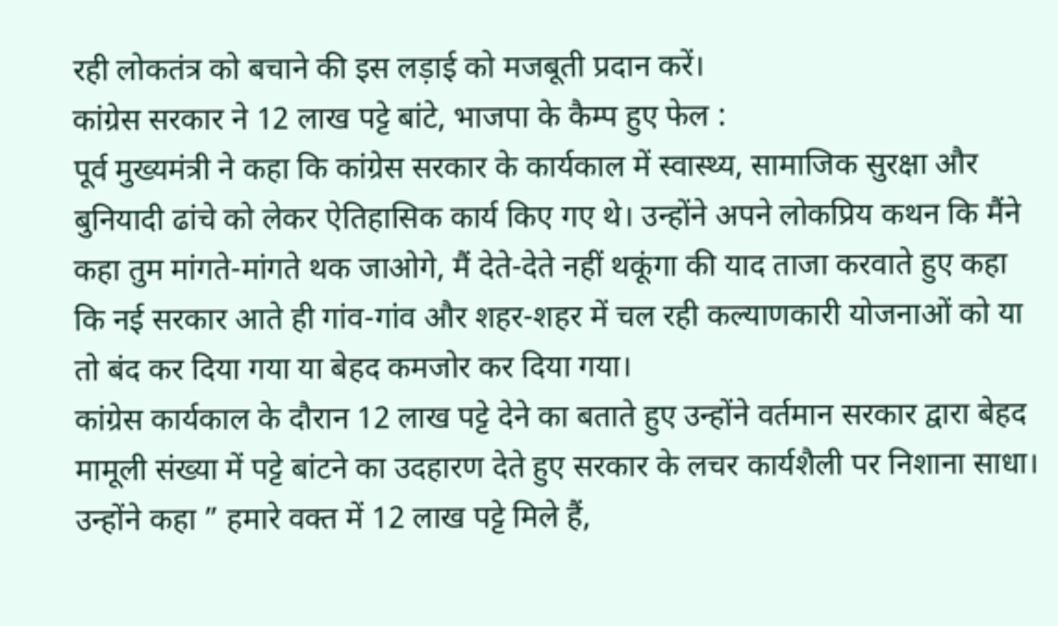रही लोकतंत्र को बचाने की इस लड़ाई को मजबूती प्रदान करें।
कांग्रेस सरकार ने 12 लाख पट्टे बांटे, भाजपा के कैम्प हुए फेल :
पूर्व मुख्यमंत्री ने कहा कि कांग्रेस सरकार के कार्यकाल में स्वास्थ्य, सामाजिक सुरक्षा और बुनियादी ढांचे को लेकर ऐतिहासिक कार्य किए गए थे। उन्होंने अपने लोकप्रिय कथन कि मैंने कहा तुम मांगते-मांगते थक जाओगे, मैं देते-देते नहीं थकूंगा की याद ताजा करवाते हुए कहा कि नई सरकार आते ही गांव-गांव और शहर-शहर में चल रही कल्याणकारी योजनाओं को या तो बंद कर दिया गया या बेहद कमजोर कर दिया गया।
कांग्रेस कार्यकाल के दौरान 12 लाख पट्टे देने का बताते हुए उन्होंने वर्तमान सरकार द्वारा बेहद मामूली संख्या में पट्टे बांटने का उदहारण देते हुए सरकार के लचर कार्यशैली पर निशाना साधा। उन्होंने कहा ” हमारे वक्त में 12 लाख पट्टे मिले हैं,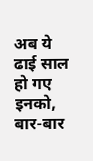अब ये ढाई साल हो गए इनको, बार-बार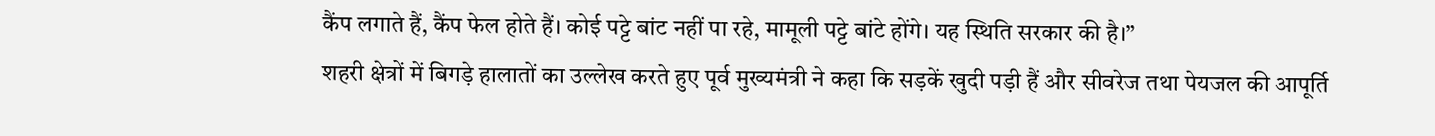कैंप लगाते हैं, कैंप फेल होते हैं। कोई पट्टे बांट नहीं पा रहे, मामूली पट्टे बांटे होंगे। यह स्थिति सरकार की है।”
शहरी क्षेत्रों में बिगड़े हालातों का उल्लेख करते हुए पूर्व मुख्यमंत्री ने कहा कि सड़कें खुदी पड़ी हैं और सीवरेज तथा पेयजल की आपूर्ति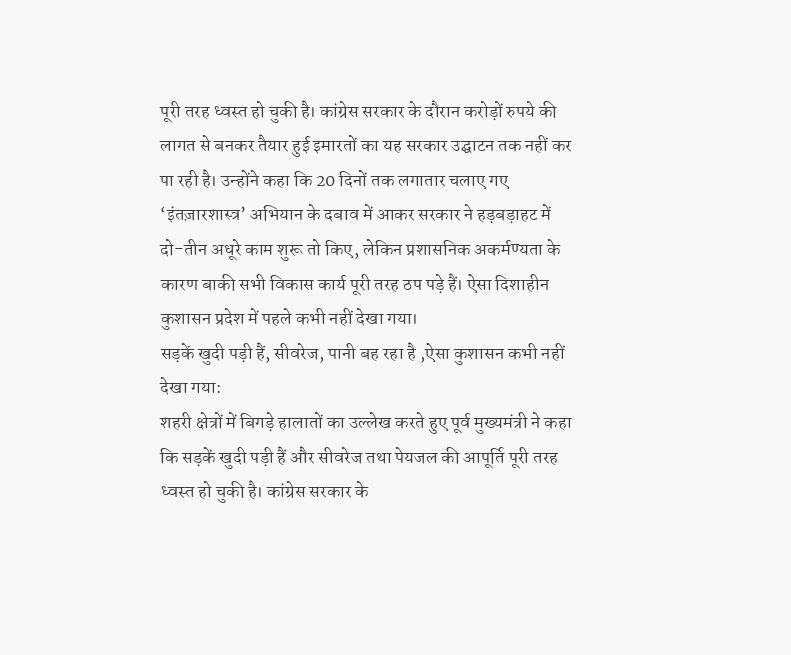पूरी तरह ध्वस्त हो चुकी है। कांग्रेस सरकार के दौरान करोड़ों रुपये की लागत से बनकर तैयार हुई इमारतों का यह सरकार उद्घाटन तक नहीं कर पा रही है। उन्होंने कहा कि 20 दिनों तक लगातार चलाए गए ‘इंतज़ारशास्त्र’ अभियान के दबाव में आकर सरकार ने हड़बड़ाहट में दो-तीन अधूरे काम शुरू तो किए, लेकिन प्रशासनिक अकर्मण्यता के कारण बाकी सभी विकास कार्य पूरी तरह ठप पड़े हैं। ऐसा दिशाहीन कुशासन प्रदेश में पहले कभी नहीं देखा गया।
सड़कें खुदी पड़ी हैं, सीवरेज, पानी बह रहा है ,ऐसा कुशासन कभी नहीं देखा गया:
शहरी क्षेत्रों में बिगड़े हालातों का उल्लेख करते हुए पूर्व मुख्यमंत्री ने कहा कि सड़कें खुदी पड़ी हैं और सीवरेज तथा पेयजल की आपूर्ति पूरी तरह ध्वस्त हो चुकी है। कांग्रेस सरकार के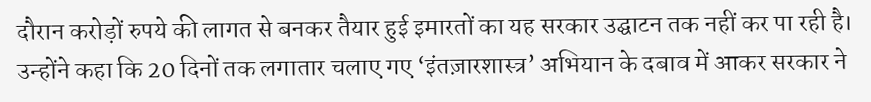दौरान करोड़ों रुपये की लागत से बनकर तैयार हुई इमारतों का यह सरकार उद्घाटन तक नहीं कर पा रही है। उन्होंने कहा कि 20 दिनों तक लगातार चलाए गए ‘इंतज़ारशास्त्र’ अभियान के दबाव में आकर सरकार ने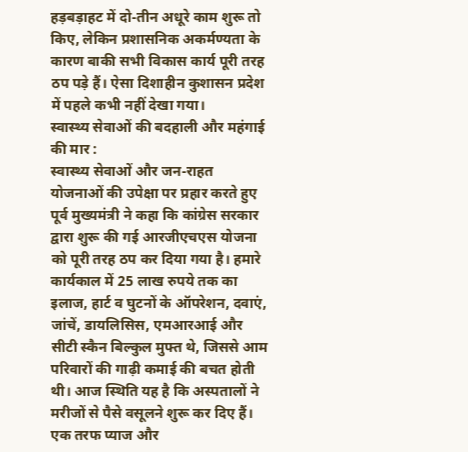हड़बड़ाहट में दो-तीन अधूरे काम शुरू तो किए, लेकिन प्रशासनिक अकर्मण्यता के कारण बाकी सभी विकास कार्य पूरी तरह ठप पड़े हैं। ऐसा दिशाहीन कुशासन प्रदेश में पहले कभी नहीं देखा गया।
स्वास्थ्य सेवाओं की बदहाली और महंगाई की मार :
स्वास्थ्य सेवाओं और जन-राहत योजनाओं की उपेक्षा पर प्रहार करते हुए पूर्व मुख्यमंत्री ने कहा कि कांग्रेस सरकार द्वारा शुरू की गई आरजीएचएस योजना को पूरी तरह ठप कर दिया गया है। हमारे कार्यकाल में 25 लाख रुपये तक का इलाज, हार्ट व घुटनों के ऑपरेशन, दवाएं, जांचें, डायलिसिस, एमआरआई और सीटी स्कैन बिल्कुल मुफ्त थे, जिससे आम परिवारों की गाढ़ी कमाई की बचत होती थी। आज स्थिति यह है कि अस्पतालों ने मरीजों से पैसे वसूलने शुरू कर दिए हैं। एक तरफ प्याज और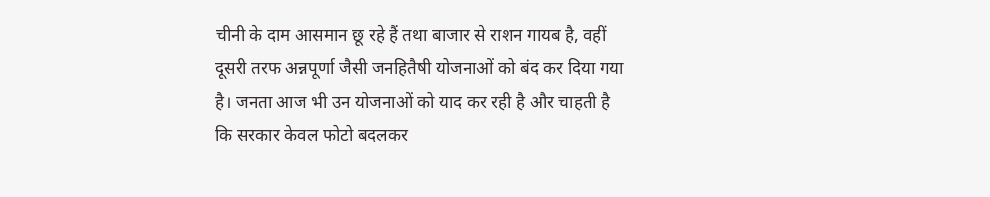चीनी के दाम आसमान छू रहे हैं तथा बाजार से राशन गायब है, वहीं दूसरी तरफ अन्नपूर्णा जैसी जनहितैषी योजनाओं को बंद कर दिया गया है। जनता आज भी उन योजनाओं को याद कर रही है और चाहती है कि सरकार केवल फोटो बदलकर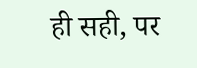ही सही, पर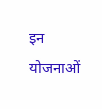इन योजनाओं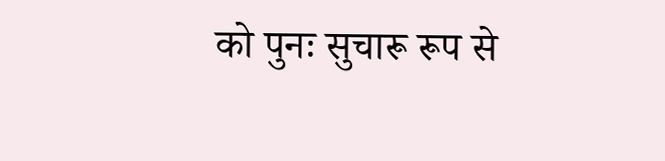को पुनः सुचारू रूप से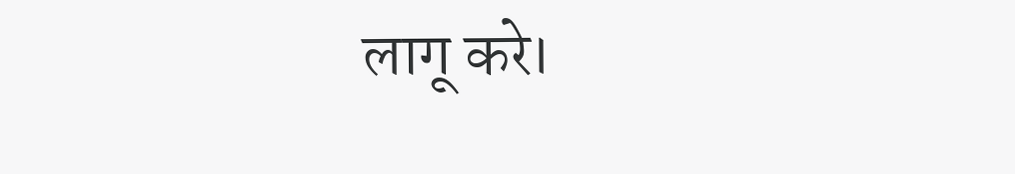लागू करे।